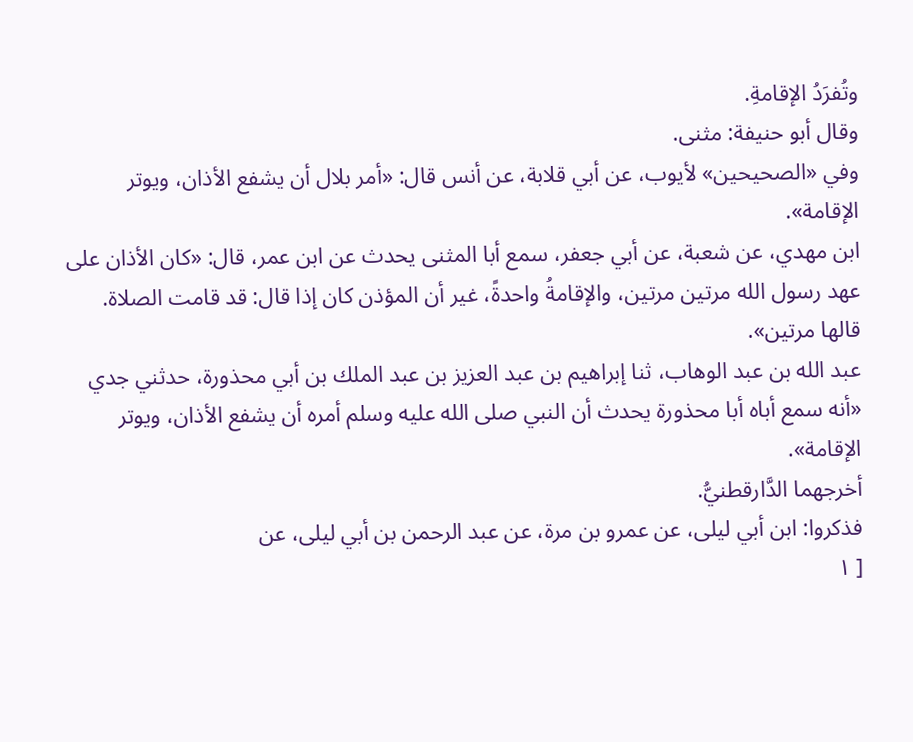وتُفرَدُ الإقامةِ.
وقال أبو حنيفة: مثنى.
وفي «الصحيحين» لأيوب، عن أبي قلابة، عن أنس قال: «أمر بلال أن يشفع الأذان، ويوتر الإقامة».
ابن مهدي، عن شعبة، عن أبي جعفر، سمع أبا المثنى يحدث عن ابن عمر، قال: «كان الأذان على عهد رسول الله مرتين مرتين، والإقامةُ واحدةً، غير أن المؤذن كان إذا قال: قد قامت الصلاة. قالها مرتين».
عبد الله بن عبد الوهاب، ثنا إبراهيم بن عبد العزيز بن عبد الملك بن أبي محذورة، حدثني جدي «أنه سمع أباه أبا محذورة يحدث أن النبي صلى الله عليه وسلم أمره أن يشفع الأذان، ويوتر الإقامة».
أخرجهما الدَّارقطنيُّ.
فذكروا: ابن أبي ليلى، عن عمرو بن مرة، عن عبد الرحمن بن أبي ليلى، عن
[ ١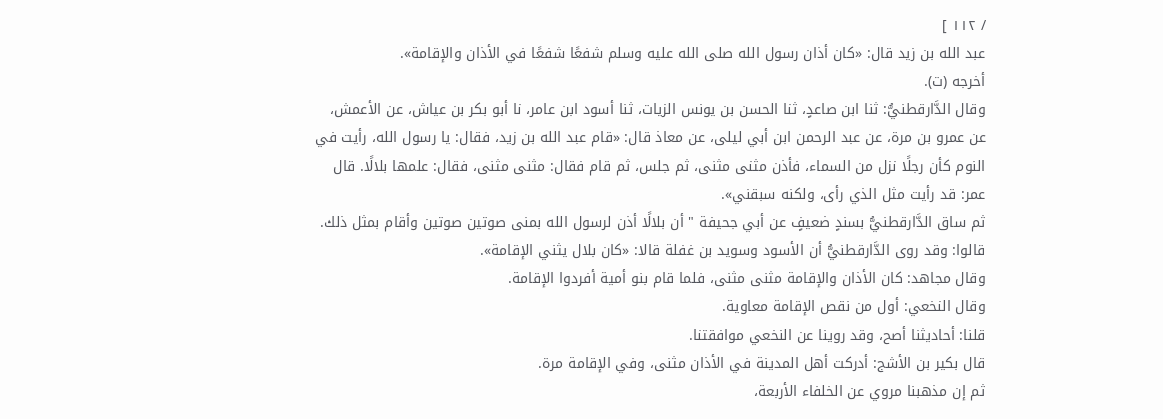/ ١١٢ ]
عبد الله بن زيد قال: «كان أذان رسول الله صلى الله عليه وسلم شفعًا شفعًا في الأذان والإقامة».
أخرجه (ت).
وقال الدَّارقطنيُّ: ثنا ابن صاعدٍ، ثنا الحسن بن يونس الزيات، ثنا أسود ابن عامر، نا أبو بكر بن عياش، عن الأعمش، عن عمرو بن مرة، عن عبد الرحمن ابن أبي ليلى، عن معاذ قال: «قام عبد الله بن زيد، فقال: يا رسول الله، رأيت في النوم كأن رجلًا نزل من السماء، فأذن مثنى مثنى، ثم جلس، ثم قام فقال: مثنى مثنى، فقال: علمها بلالًا. قال عمر: قد رأيت مثل الذي رأى، ولكنه سبقني».
ثم ساق الدَّارقطنيُّ بسندٍ ضعيفٍ عن أبي جحيفة " أن بلالًا أذن لرسول الله بمنى صوتين صوتين وأقام بمثل ذلك.
قالوا: وقد روى الدَّارقطنيُّ أن الأسود وسويد بن غفلة قالا: «كان بلال يثني الإقامة».
وقال مجاهد: كان الأذان والإقامة مثنى مثنى، فلما قام بنو أمية أفردوا الإقامة.
وقال النخعي: أول من نقص الإقامة معاوية.
قلنا: أحاديثنا أصح، وقد روينا عن النخعي موافقتنا.
قال بكير بن الأشج: أدركت أهل المدينة في الأذان مثنى، وفي الإقامة مرة.
ثم إن مذهبنا مروي عن الخلفاء الأربعة،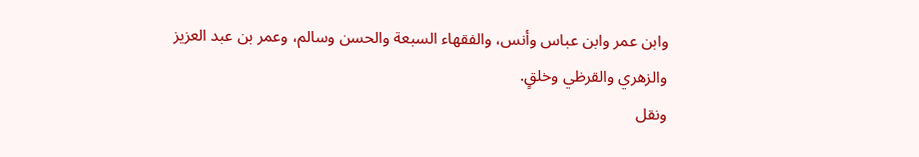وابن عمر وابن عباس وأنس، والفقهاء السبعة والحسن وسالم، وعمر بن عبد العزيز والزهري والقرظي وخلقٍ.
ونقل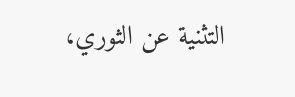التثنية عن الثوري،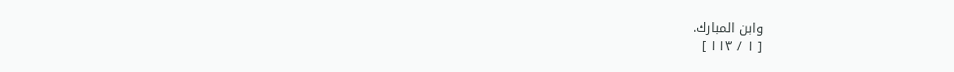وابن المبارك.
[ ١ / ١١٣ ]